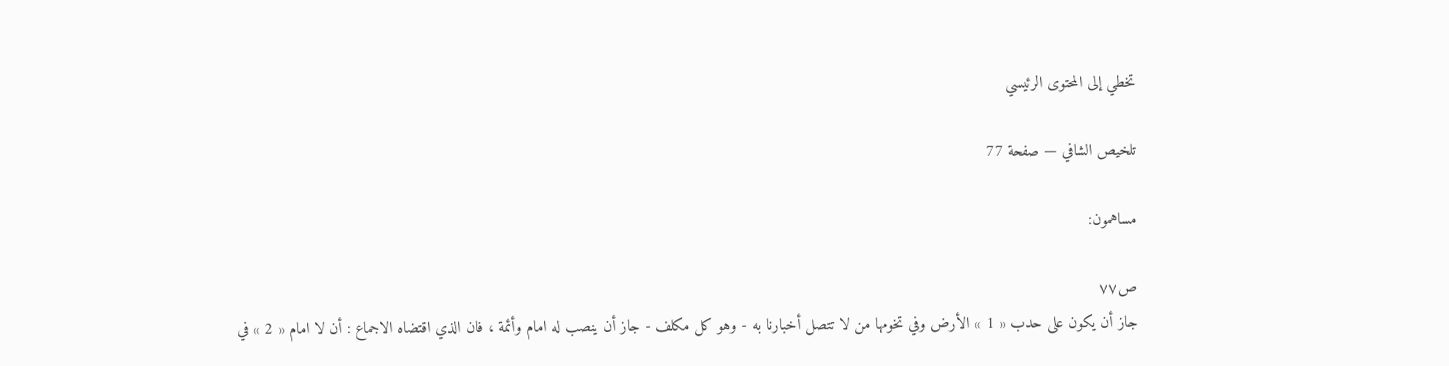تخطي إلى المحتوى الرئيسي

تلخيص الشافي — صفحة 77

مساهمون:

ص٧٧
جاز أن يكون على حدب « 1 » الأرض وفي تخومها من لا تتصل أخبارنا به - وهو كل مكلف - جاز أن ينصب له امام وأئمة ، فان الذي اقتضاه الاجماع : أن لا امام « 2 » في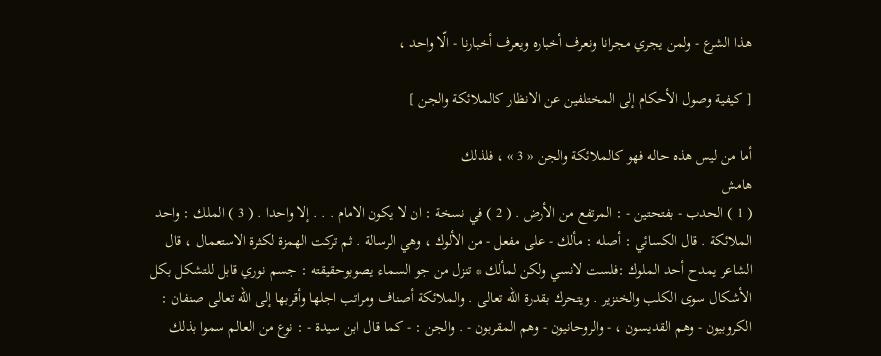هذا الشرع - ولمن يجري مجرانا ونعرف أخباره ويعرف أخبارنا - الّا واحد ،

[ كيفية وصول الأحكام إلى المختلفين عن الانظار كالملائكة والجن ]

أما من ليس هذه حاله فهو كالملائكة والجن « 3 » ، فلذلك
هامش
( 1 ) الحدب - بفتحتين - : المرتفع من الأرض . ( 2 ) في نسخة : ان لا يكون الامام . . . إلا واحدا . ( 3 ) الملك : واحد الملائكة . قال الكسائي : أصله : مألك - على مفعل - من الألوك ، وهي الرسالة . ثم تركت الهمزة لكثرة الاستعمال ، قال الشاعر يمدح أحد الملوك :فلست لانسي ولكن لمألك * تنزل من جو السماء يصوبوحقيقته : جسم نوري قابل للتشكل بكل الأشكال سوى الكلب والخنزير . ويتحرك بقدرة اللّه تعالى . والملائكة أصناف ومراتب اجلها وأقربها إلى اللّه تعالى صنفان : الكروبيون - وهم القديسون ، - والروحانيون - وهم المقربون - . والجن : - كما قال ابن سيدة - : نوع من العالم سموا بذلك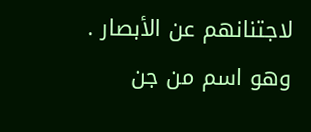لاجتنانهم عن الأبصار . وهو اسم من جن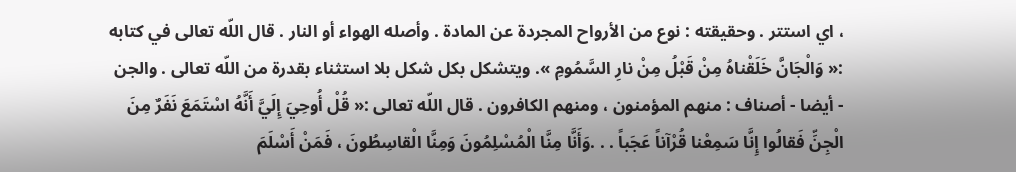، اي استتر . وحقيقته : نوع من الأرواح المجردة عن المادة . وأصله الهواء أو النار . قال اللّه تعالى في كتابه :« وَالْجَانَّ خَلَقْناهُ مِنْ قَبْلُ مِنْ نارِ السَّمُومِ ». ويتشكل بكل شكل بلا استثناء بقدرة من اللّه تعالى . والجن - أيضا - أصناف : منهم المؤمنون ، ومنهم الكافرون . قال اللّه تعالى :« قُلْ أُوحِيَ إِلَيَّ أَنَّهُ اسْتَمَعَ نَفَرٌ مِنَ الْجِنِّ فَقالُوا إِنَّا سَمِعْنا قُرْآناً عَجَباً . . .وَأَنَّا مِنَّا الْمُسْلِمُونَ وَمِنَّا الْقاسِطُونَ ، فَمَنْ أَسْلَمَ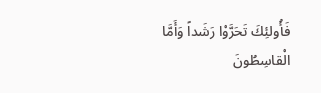فَأُولئِكَ تَحَرَّوْا رَشَداً وَأَمَّا الْقاسِطُونَ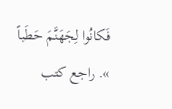فَكانُوا لِجَهَنَّمَ حَطَباً ». راجع كتب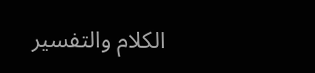الكلام والتفسير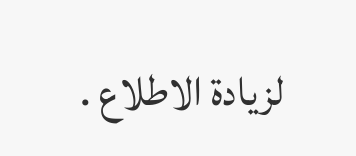لزيادة الاطلاع .